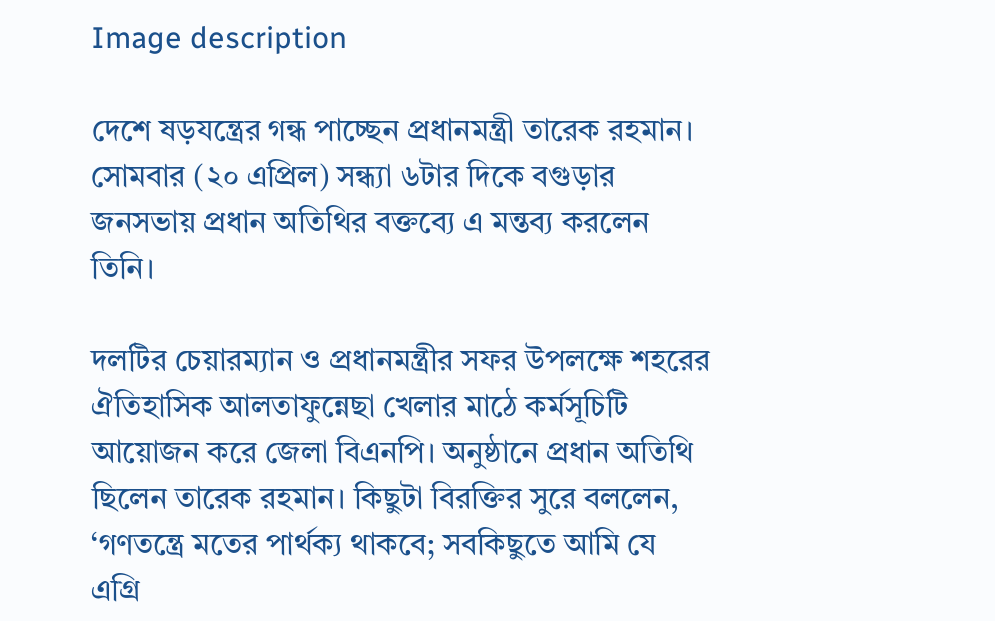Image description

দেশে ষড়যন্ত্রের গন্ধ পাচ্ছেন প্রধানমন্ত্রী তারেক রহমান। সোমবার (২০ এপ্রিল) সন্ধ্যা ৬টার দিকে বগুড়ার জনসভায় প্রধান অতিথির বক্তব্যে এ মন্তব্য করলেন তিনি।

দলটির চেয়ারম্যান ও প্রধানমন্ত্রীর সফর উপলক্ষে শহরের ঐতিহাসিক আলতাফুন্নেছা খেলার মাঠে কর্মসূচিটি আয়োজন করে জেলা বিএনপি। অনুষ্ঠানে প্রধান অতিথি ছিলেন তারেক রহমান। কিছুটা বিরক্তির সুরে বললেন, ‘গণতন্ত্রে মতের পার্থক্য থাকবে; সবকিছুতে আমি যে এগ্রি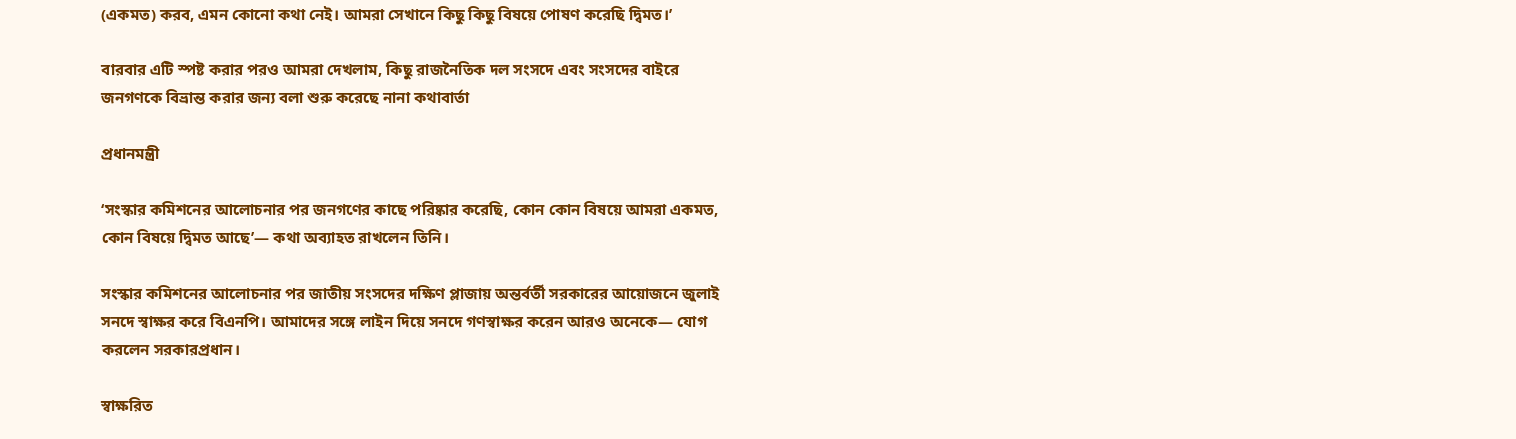(একমত) করব, এমন কোনো কথা নেই। আমরা সেখানে কিছু কিছু বিষয়ে পোষণ করেছি দ্বিমত।’

বারবার এটি স্পষ্ট করার পরও আমরা দেখলাম, কিছু রাজনৈতিক দল সংসদে এবং সংসদের বাইরে জনগণকে বিভ্রান্ত করার জন্য বলা শুরু করেছে নানা কথাবার্তা

প্রধানমন্ত্রী

‘সংস্কার কমিশনের আলোচনার পর জনগণের কাছে পরিষ্কার করেছি, কোন কোন বিষয়ে আমরা একমত, কোন বিষয়ে দ্বিমত আছে’— কথা অব্যাহত রাখলেন তিনি।

সংস্কার কমিশনের আলোচনার পর জাতীয় সংসদের দক্ষিণ প্লাজায় অন্তর্বর্তী সরকারের আয়োজনে জুলাই সনদে স্বাক্ষর করে বিএনপি। আমাদের সঙ্গে লাইন দিয়ে সনদে গণস্বাক্ষর করেন আরও অনেকে— যোগ করলেন সরকারপ্রধান।

স্বাক্ষরিত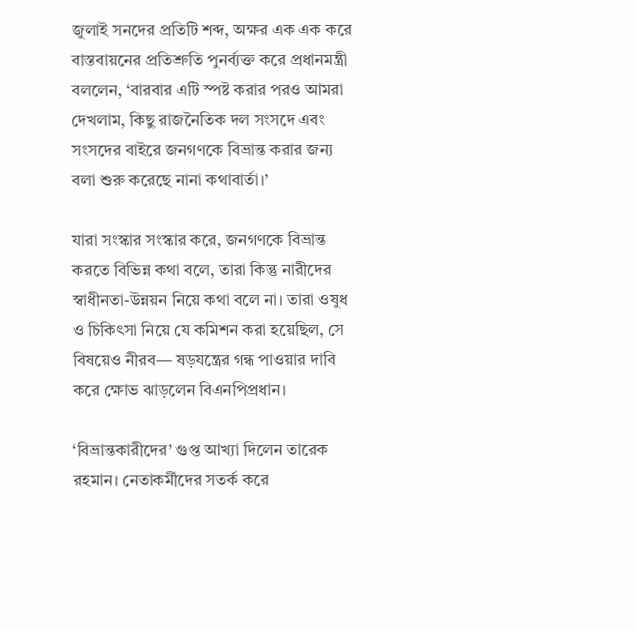জুলাই সনদের প্রতিটি শব্দ, অক্ষর এক এক করে বাস্তবায়নের প্রতিশ্রুতি পুনর্ব্যক্ত করে প্রধানমন্ত্রী বললেন, ‘বারবার এটি স্পষ্ট করার পরও আমরা দেখলাম, কিছু রাজনৈতিক দল সংসদে এবং সংসদের বাইরে জনগণকে বিভ্রান্ত করার জন্য বলা শুরু করেছে নানা কথাবার্তা।’

যারা সংস্কার সংস্কার করে, জনগণকে বিভ্রান্ত করতে বিভিন্ন কথা বলে, তারা কিন্তু নারীদের স্বাধীনতা-উন্নয়ন নিয়ে কথা বলে না। তারা ওষুধ ও চিকিৎসা নিয়ে যে কমিশন করা হয়েছিল, সে বিষয়েও নীরব— ষড়যন্ত্রের গন্ধ পাওয়ার দাবি করে ক্ষোভ ঝাড়লেন বিএনপিপ্রধান।

‘বিভ্রান্তকারীদের’ গুপ্ত আখ্যা দিলেন তারেক রহমান। নেতাকর্মীদের সতর্ক করে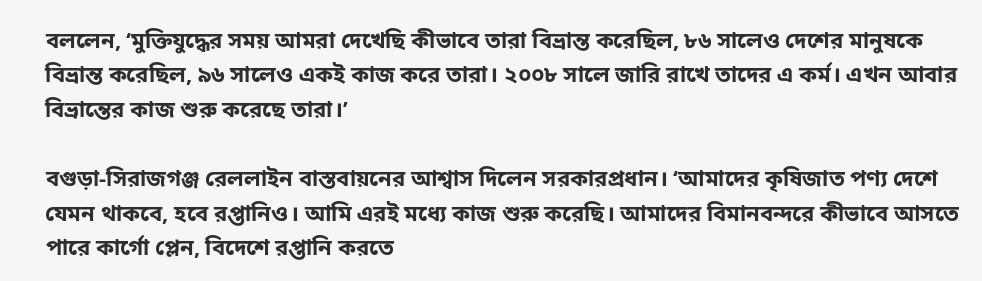বললেন, ‘মুক্তিযুদ্ধের সময় আমরা দেখেছি কীভাবে তারা বিভ্রান্ত করেছিল, ৮৬ সালেও দেশের মানুষকে বিভ্রান্ত করেছিল, ৯৬ সালেও একই কাজ করে তারা। ২০০৮ সালে জারি রাখে তাদের এ কর্ম। এখন আবার বিভ্রান্তের কাজ শুরু করেছে তারা।’

বগুড়া-সিরাজগঞ্জ রেললাইন বাস্তবায়নের আশ্বাস দিলেন সরকারপ্রধান। ‘আমাদের কৃষিজাত পণ্য দেশে যেমন থাকবে, হবে রপ্তানিও। আমি এরই মধ্যে কাজ শুরু করেছি। আমাদের বিমানবন্দরে কীভাবে আসতে পারে কার্গো প্লেন, বিদেশে রপ্তানি করতে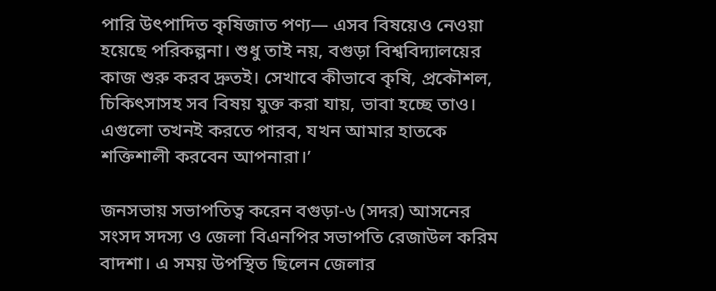পারি উৎপাদিত কৃষিজাত পণ্য— এসব বিষয়েও নেওয়া হয়েছে পরিকল্পনা। শুধু তাই নয়, বগুড়া বিশ্ববিদ্যালয়ের কাজ শুরু করব দ্রুতই। সেখাবে কীভাবে কৃষি, প্রকৌশল, চিকিৎসাসহ সব বিষয় যুক্ত করা যায়, ভাবা হচ্ছে তাও। এগুলো তখনই করতে পারব, যখন আমার হাতকে শক্তিশালী করবেন আপনারা।’

জনসভায় সভাপতিত্ব করেন বগুড়া-৬ (সদর) আসনের সংসদ সদস্য ও জেলা বিএনপির সভাপতি রেজাউল করিম বাদশা। এ সময় উপস্থিত ছিলেন জেলার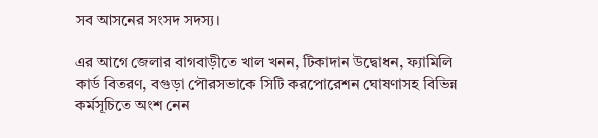সব আসনের সংসদ সদস্য।

এর আগে জেলার বাগবাড়ীতে খাল খনন, টিকাদান উদ্বোধন, ফ্যামিলি কার্ড বিতরণ, বগুড়া পৌরসভাকে সিটি করপোরেশন ঘোষণাসহ বিভিন্ন কর্মসূচিতে অংশ নেন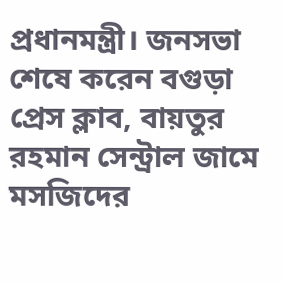প্রধানমন্ত্রী। জনসভা শেষে করেন বগুড়া প্রেস ক্লাব, বায়তুর রহমান সেন্ট্রাল জামে মসজিদের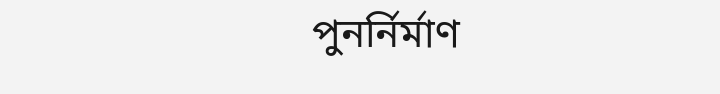পুনর্নির্মাণ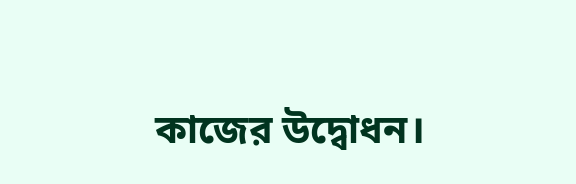কাজের উদ্বোধন।